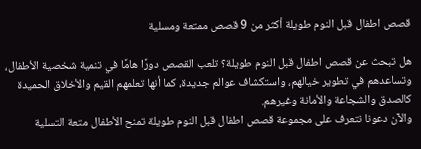قصص اطفال قبل النوم طويلة أكثر من 9 قصص ممتعة ومسلية

هل تبحث عن قصص اطفال قبل النوم طويلة؟ تلعب القصص دورًا هامًا في تنمية شخصية الأطفال، وتساعدهم في تطوير خيالهم، واستكشاف عوالم جديدة، كما أنها تعلمهم القيم والأخلاق الحميدة كالصدق والشجاعة والأمانة وغيرهم.
والآن دعونا نتعرف على مجموعة قصص اطفال قبل النوم طويلة تمنح الأطفال متعة التسلية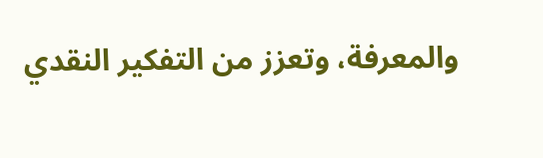والمعرفة، وتعزز من التفكير النقدي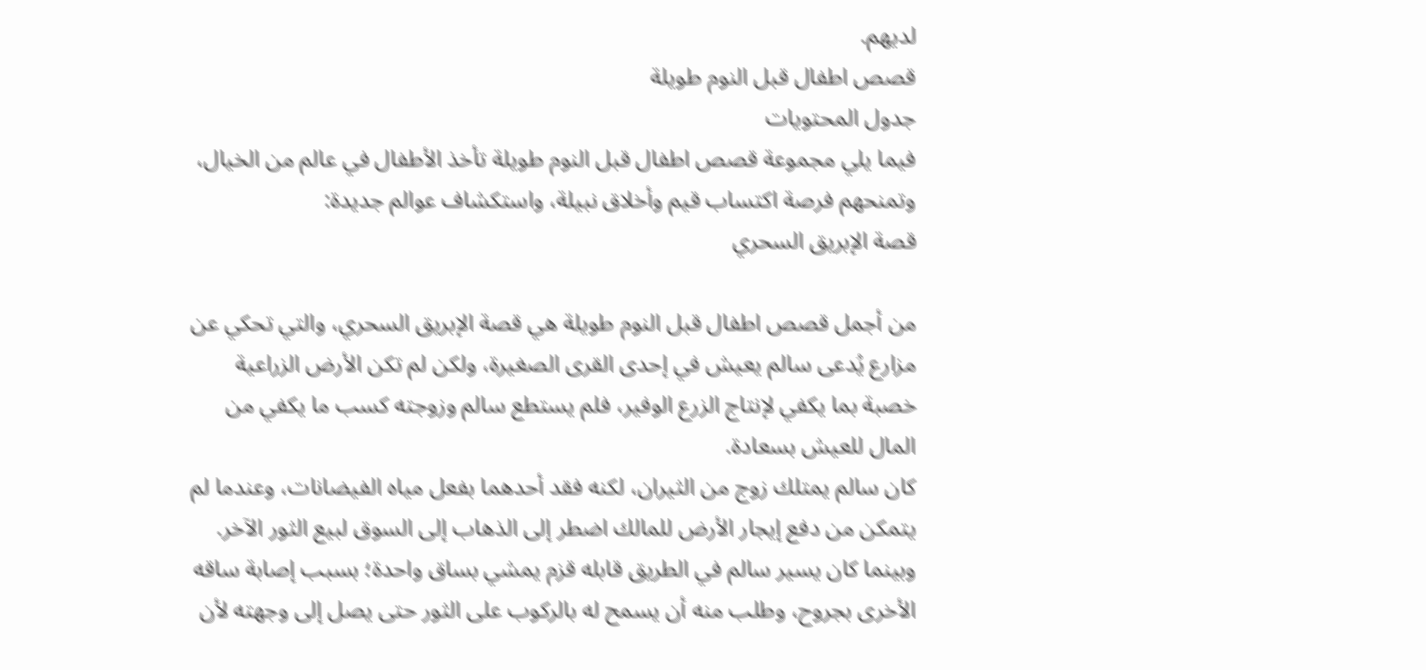لديهم.
قصص اطفال قبل النوم طويلة
جدول المحتويات
فيما يلي مجموعة قصص اطفال قبل النوم طويلة تأخذ الأطفال في عالم من الخيال، وتمنحهم فرصة اكتساب قيم وأخلاق نبيلة، واستكشاف عوالم جديدة:
قصة الإبريق السحري

من أجمل قصص اطفال قبل النوم طويلة هي قصة الإبريق السحري، والتي تحكي عن مزارع يُدعى سالم يعيش في إحدى القرى الصغيرة، ولكن لم تكن الأرض الزراعية خصبة بما يكفي لإنتاج الزرع الوفير، فلم يستطع سالم وزوجته كسب ما يكفي من المال للعيش بسعادة.
كان سالم يمتلك زوج من الثيران، لكنه فقد أحدهما بفعل مياه الفيضانات، وعندما لم يتمكن من دفع إيجار الأرض للمالك اضطر إلى الذهاب إلى السوق لبيع الثور الآخر.
وبينما كان يسير سالم في الطريق قابله قزم يمشي بساق واحدة؛ بسبب إصابة ساقه الأخرى بجروح، وطلب منه أن يسمح له بالركوب على الثور حتى يصل إلى وجهته لأن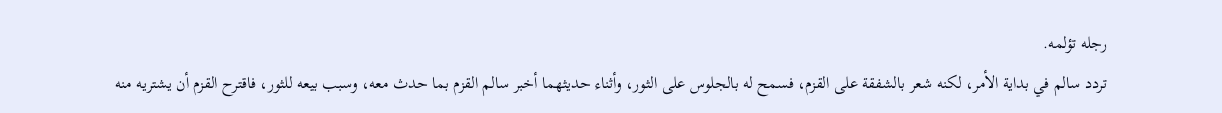رجله تؤلمه.
تردد سالم في بداية الأمر، لكنه شعر بالشفقة على القزم، فسمح له بالجلوس على الثور، وأثناء حديثهما أخبر سالم القزم بما حدث معه، وسبب بيعه للثور، فاقترح القزم أن يشتريه منه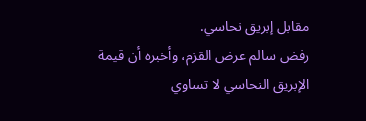مقابل إبريق نحاسي.
رفض سالم عرض القزم، وأخبره أن قيمة الإبريق النحاسي لا تساوي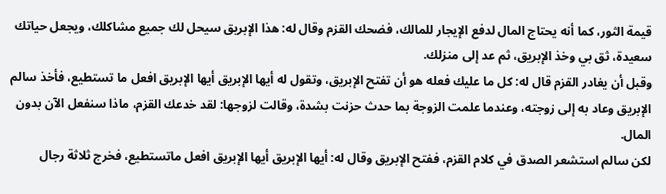قيمة الثور، كما أنه يحتاج المال لدفع الإيجار للمالك، فضحك القزم وقال له: هذا الإبريق سيحل لك جميع مشاكلك، ويجعل حياتك سعيدة، ثق بي وخذ الإبريق، ثم عد إلى منزلك.
وقبل أن يغادر القزم قال له: كل ما عليك فعله هو أن تفتح الإبريق، وتقول له أيها الإبريق أيها الإبريق افعل ما تستطيع، فأخذ سالم الإبريق وعاد به إلى زوجته، وعندما علمت الزوجة بما حدث حزنت بشدة، وقالت لزوجها: لقد خدعك القزم، ماذا سنفعل الآن بدون المال.
لكن سالم استشعر الصدق في كلام القزم، ففتح الإبريق وقال له: أيها الإبريق أيها الإبريق افعل ماتستطيع، فخرج ثلاثة رجال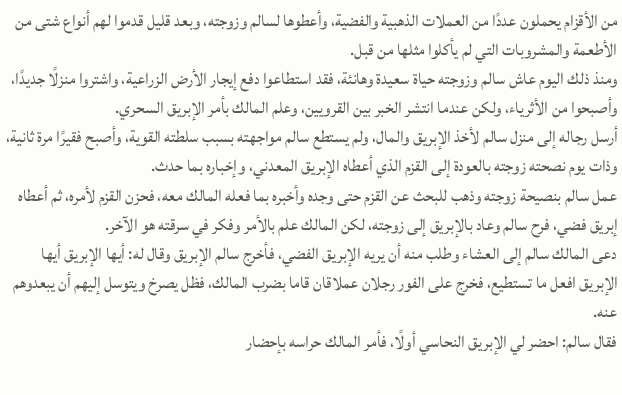من الأقزام يحملون عددًا من العملات الذهبية والفضية، وأعطوها لسالم وزوجته، وبعد قليل قدموا لهم أنواع شتى من الأطعمة والمشروبات التي لم يأكلوا مثلها من قبل.
ومنذ ذلك اليوم عاش سالم وزوجته حياة سعيدة وهانئة، فقد استطاعوا دفع إيجار الأرض الزراعية، واشتروا منزلًا جديدًا، وأصبحوا من الأثرياء، ولكن عندما انتشر الخبر بين القرويين، وعلم المالك بأمر الإبريق السحري.
أرسل رجاله إلى منزل سالم لأخذ الإبريق والمال، ولم يستطع سالم مواجهته بسبب سلطته القوية، وأصبح فقيرًا مرة ثانية، وذات يوم نصحته زوجته بالعودة إلى القزم الذي أعطاه الإبريق المعدني، وإخباره بما حدث.
عمل سالم بنصيحة زوجته وذهب للبحث عن القزم حتى وجده وأخبره بما فعله المالك معه، فحزن القزم لأمره، ثم أعطاه إبريق فضي، فرح سالم وعاد بالإبريق إلى زوجته، لكن المالك علم بالأمر وفكر في سرقته هو الآخر.
دعى المالك سالم إلى العشاء وطلب منه أن يريه الإبريق الفضي، فأخرج سالم الإبريق وقال له: أيها الإبريق أيها الإبريق افعل ما تستطيع، فخرج على الفور رجلان عملاقان قاما بضرب المالك، فظل يصرخ ويتوسل إليهم أن يبعدوهم عنه.
فقال سالم: احضر لي الإبريق النحاسي أولًا، فأمر المالك حراسه بإحضار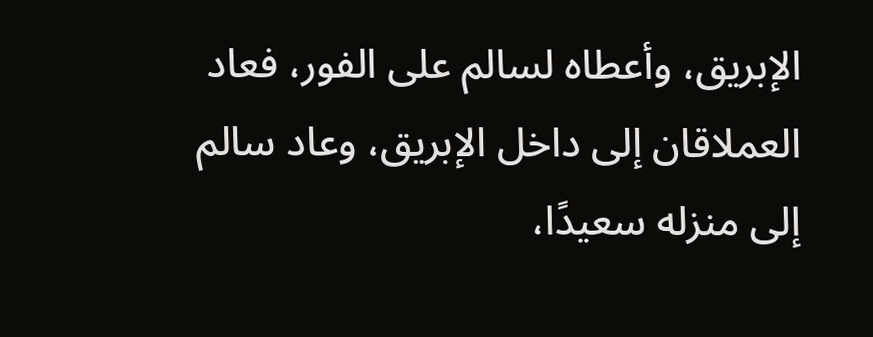الإبريق، وأعطاه لسالم على الفور، فعاد العملاقان إلى داخل الإبريق، وعاد سالم إلى منزله سعيدًا،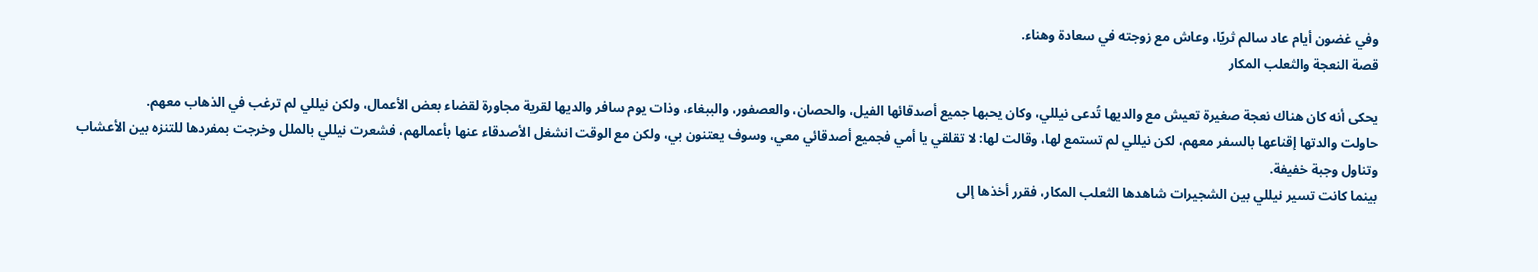وفي غضون أيام عاد سالم ثريًا، وعاش مع زوجته في سعادة وهناء.
قصة النعجة والثعلب المكار

يحكى أنه كان هناك نعجة صغيرة تعيش مع والديها تُدعى نيللي، وكان يحبها جميع أصدقائها الفيل، والحصان، والعصفور، والببغاء، وذات يوم سافر والديها لقرية مجاورة لقضاء بعض الأعمال، ولكن نيللي لم ترغب في الذهاب معهم.
حاولت والدتها إقناعها بالسفر معهم، لكن نيللي لم تستمع لها، وقالت لها: لا تقلقي يا أمي فجميع أصدقائي معي، وسوف يعتنون بي، ولكن مع الوقت انشغل الأصدقاء عنها بأعمالهم، فشعرت نيللي بالملل وخرجت بمفردها للتنزه بين الأعشاب وتناول وجبة خفيفة.
بينما كانت تسير نيللي بين الشجيرات شاهدها الثعلب المكار، فقرر أخذها إلى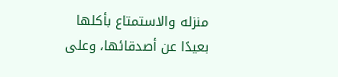منزله والاستمتاع بأكلها بعيدًا عن أصدقائها، وعلى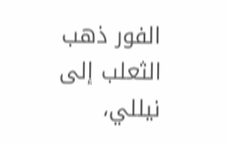الفور ذهب الثعلب إلى نيللي،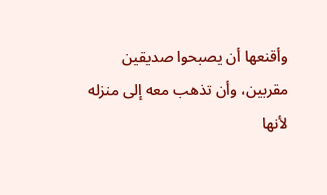وأقنعها أن يصبحوا صديقين مقربين، وأن تذهب معه إلى منزله لأنها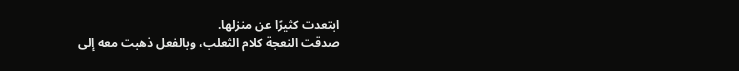ابتعدت كثيرًا عن منزلها.
صدقت النعجة كلام الثعلب، وبالفعل ذهبت معه إلى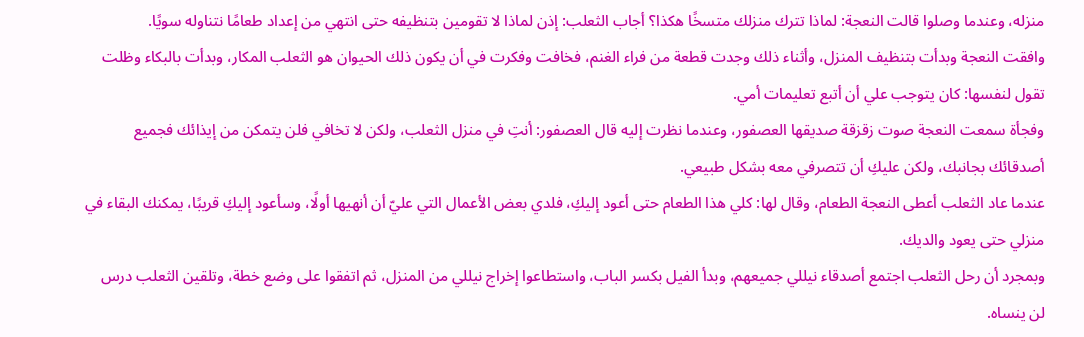منزله، وعندما وصلوا قالت النعجة: لماذا تترك منزلك متسخًا هكذا؟ أجاب الثعلب: إذن لماذا لا تقومين بتنظيفه حتى انتهي من إعداد طعامًا نتناوله سويًا.
وافقت النعجة وبدأت بتنظيف المنزل، وأثناء ذلك وجدت قطعة من فراء الغنم، فخافت وفكرت في أن يكون ذلك الحيوان هو الثعلب المكار، وبدأت بالبكاء وظلت تقول لنفسها: كان يتوجب علي أن أتبع تعليمات أمي.
وفجأة سمعت النعجة صوت زقزقة صديقها العصفور، وعندما نظرت إليه قال العصفور: أنتِ في منزل الثعلب، ولكن لا تخافي فلن يتمكن من إيذائك فجميع أصدقائك بجانبك، ولكن عليكِ أن تتصرفي معه بشكل طبيعي.
عندما عاد الثعلب أعطى النعجة الطعام، وقال لها: كلي هذا الطعام حتى أعود إليكِ، فلدي بعض الأعمال التي عليّ أن أنهيها أولًا، وسأعود إليكِ قريبًا، يمكنك البقاء في منزلي حتى يعود والديك.
وبمجرد أن رحل الثعلب اجتمع أصدقاء نيللي جميعهم، وبدأ الفيل بكسر الباب، واستطاعوا إخراج نيللي من المنزل، ثم اتفقوا على وضع خطة، وتلقين الثعلب درس لن ينساه.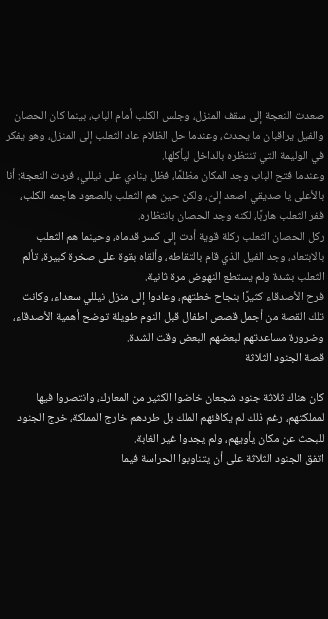صعدت النعجة إلى سقف المنزل، وجلس الكلب أمام الباب، بينما كان الحصان والفيل يراقبان ما يحدث، وعندما حل الظلام عاد الثعلب إلى المنزل، وهو يفكر في الوليمة التي تنتظره بالداخل ليأكلها.
وعندما فتح الباب وجد المكان مظلمًا، فظل ينادي على نيللي، فردت النعجة: أنا بالأعلى يا صديقي اصعد إلىّ، ولكن حين هم الثعلب بالصعود هاجمه الكلب، ففر الثعلب هاربًا، لكنه وجد الحصان بانتظاره.
ركل الحصان الثعلب ركلة قوية أدت إلى كسر قدماه، وحينما هم الثعلب بالابتعاد، وجد الفيل الذي قام بالتقاطه، وألقاه بقوة على صخرة كبيرة، تألم الثعلب بشدة ولم يستطع النهوض مرة ثانية.
فرح الأصدقاء كثيرًا بنجاح خطتهم، وعادوا إلى منزل نيللي سعداء، وكانت تلك القصة من أجمل قصص اطفال قبل النوم طويلة توضح أهمية الأصدقاء، وضرورة مساعدتهم لبعضهم البعض وقت الشدة.
قصة الجنود الثلاثة

كان هناك ثلاثة جنود شجعان خاضوا الكثير من المعارك، وانتصروا فيها لمملكتهم، رغم ذلك لم يكافئهم الملك بل طردهم خارج المملكة، خرج الجنود للبحث عن مكان يأويهم، ولم يجدوا غير الغابة.
اتفق الجنود الثلاثة على أن يتناوبوا الحراسة فيما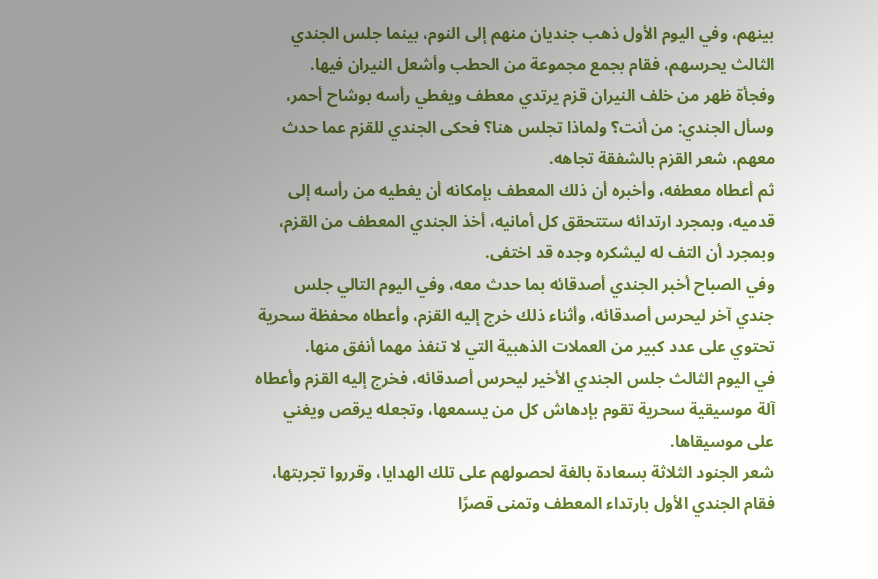بينهم، وفي اليوم الأول ذهب جنديان منهم إلى النوم، بينما جلس الجندي الثالث يحرسهم، فقام بجمع مجموعة من الحطب وأشعل النيران فيها.
وفجأة ظهر من خلف النيران قزم يرتدي معطف ويغطي رأسه بوشاح أحمر، وسأل الجندي: من أنت؟ ولماذا تجلس هنا؟ فحكى الجندي للقزم عما حدث معهم، شعر القزم بالشفقة تجاهه.
ثم أعطاه معطفه، وأخبره أن ذلك المعطف بإمكانه أن يغطيه من رأسه إلى قدميه، وبمجرد ارتدائه ستتحقق كل أمانيه، أخذ الجندي المعطف من القزم، وبمجرد أن التف له ليشكره وجده قد اختفى.
وفي الصباح أخبر الجندي أصدقائه بما حدث معه، وفي اليوم التالي جلس جندي آخر ليحرس أصدقائه، وأثناء ذلك خرج إليه القزم، وأعطاه محفظة سحرية تحتوي على عدد كبير من العملات الذهبية التي لا تنفذ مهما أنفق منها.
في اليوم الثالث جلس الجندي الأخير ليحرس أصدقائه، فخرج إليه القزم وأعطاه آلة موسيقية سحرية تقوم بإدهاش كل من يسمعها، وتجعله يرقص ويغني على موسيقاها.
شعر الجنود الثلاثة بسعادة بالغة لحصولهم على تلك الهدايا، وقرروا تجربتها، فقام الجندي الأول بارتداء المعطف وتمنى قصرًا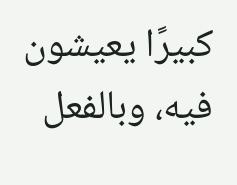كبيرًا يعيشون فيه، وبالفعل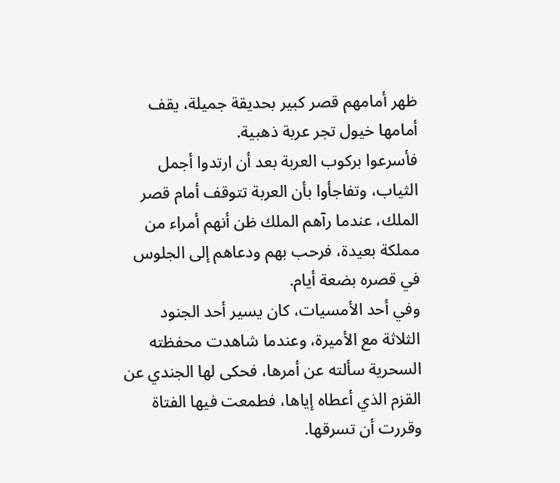ظهر أمامهم قصر كبير بحديقة جميلة، يقف أمامها خيول تجر عربة ذهبية.
فأسرعوا بركوب العربة بعد أن ارتدوا أجمل الثياب، وتفاجأوا بأن العربة تتوقف أمام قصر الملك، عندما رآهم الملك ظن أنهم أمراء من مملكة بعيدة، فرحب بهم ودعاهم إلى الجلوس في قصره بضعة أيام.
وفي أحد الأمسيات، كان يسير أحد الجنود الثلاثة مع الأميرة، وعندما شاهدت محفظته السحرية سألته عن أمرها، فحكى لها الجندي عن القزم الذي أعطاه إياها، فطمعت فيها الفتاة وقررت أن تسرقها.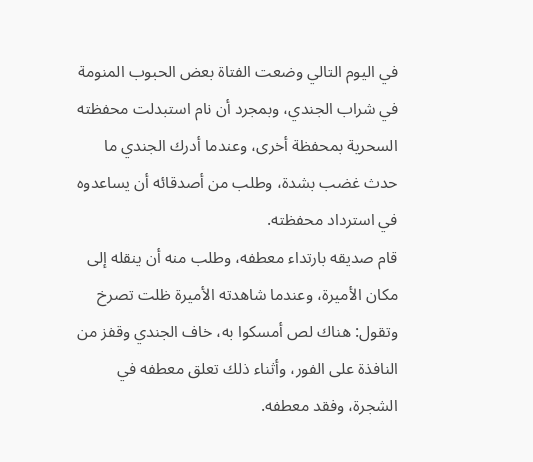في اليوم التالي وضعت الفتاة بعض الحبوب المنومة في شراب الجندي، وبمجرد أن نام استبدلت محفظته السحرية بمحفظة أخرى، وعندما أدرك الجندي ما حدث غضب بشدة، وطلب من أصدقائه أن يساعدوه في استرداد محفظته.
قام صديقه بارتداء معطفه، وطلب منه أن ينقله إلى مكان الأميرة، وعندما شاهدته الأميرة ظلت تصرخ وتقول: هناك لص أمسكوا به، خاف الجندي وقفز من النافذة على الفور، وأثناء ذلك تعلق معطفه في الشجرة، وفقد معطفه.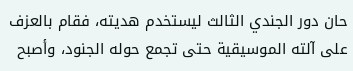حان دور الجندي الثالث ليستخدم هديته، فقام بالعزف على آلته الموسيقية حتى تجمع حوله الجنود، وأصبح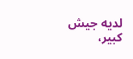لديه جيش كبير،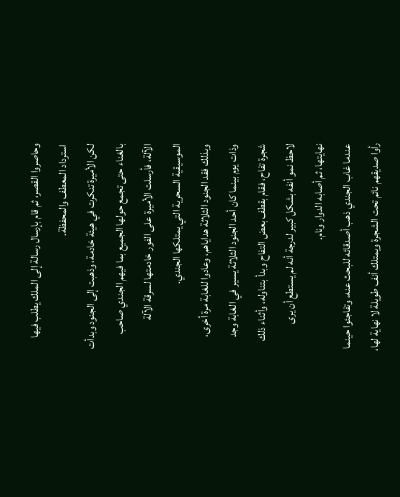وحاصروا القصر، ثم قام بإرسال رسالة إلى الملك يطلب فيها استرداد المعطف والمحفظة.
لكن الأميرة تنكرت في هيئة خادمة، وذهبت إلى الجنود وبدأت بالغناء حتى تجمع حولها الجميع بما فيهم الجندي صاحب الآلة، فأرسلت الأميرة على الفور خادمتها لسرقة الآلة الموسيقية السحرية التي يمتلكها الجندي.
وبذلك فقد الجنود الثلاثة هداياهم، وعادوا للغابة مرة أخرى، وذات يوم بينما كان أحد الجنود الثلاثة يسير في الغابة وجد شجرة تفاح، فقام بقطف بعض التفاح وبدأ بتناوله، وأثناء ذلك لاحظ نمو أنفه بشكل كبير لدرجة أنه لم يستطع أن يرى نهايتها، ثم أصابه الدوار ونام.
عندما غاب الجندي ذهب أصدقائه للبحث عنه، وتفاجئوا حينما رأوا صديقهم نائم تحت الشجرة ويمتلك أنف طويلة لا نهاية لها،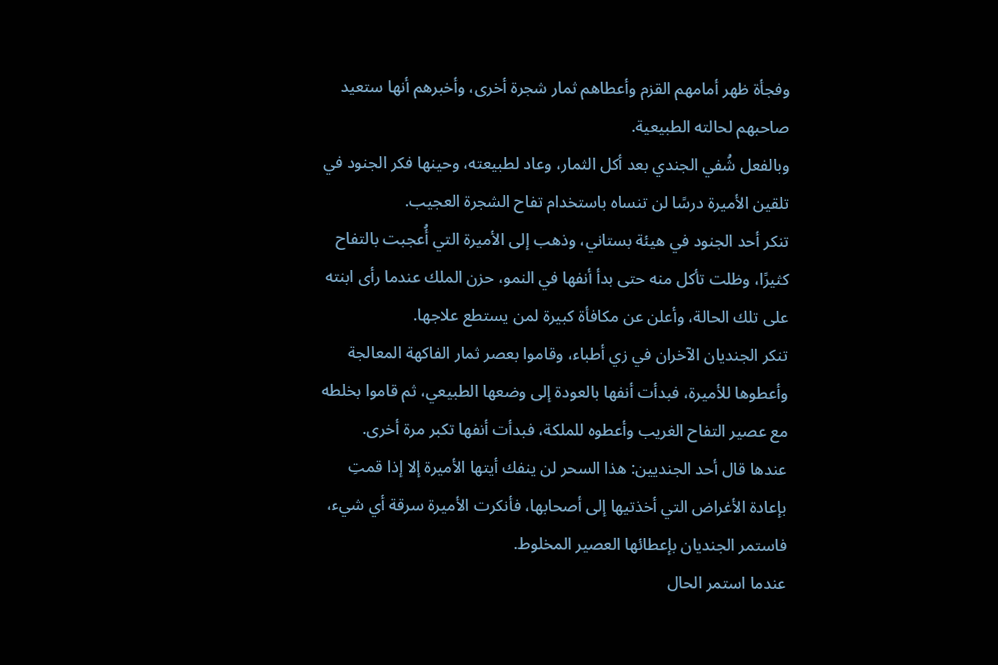وفجأة ظهر أمامهم القزم وأعطاهم ثمار شجرة أخرى، وأخبرهم أنها ستعيد صاحبهم لحالته الطبيعية.
وبالفعل شُفي الجندي بعد أكل الثمار، وعاد لطبيعته، وحينها فكر الجنود في تلقين الأميرة درسًا لن تنساه باستخدام تفاح الشجرة العجيب.
تنكر أحد الجنود في هيئة بستاني، وذهب إلى الأميرة التي أُعجبت بالتفاح كثيرًا، وظلت تأكل منه حتى بدأ أنفها في النمو، حزن الملك عندما رأى ابنته على تلك الحالة، وأعلن عن مكافأة كبيرة لمن يستطع علاجها.
تنكر الجنديان الآخران في زي أطباء، وقاموا بعصر ثمار الفاكهة المعالجة وأعطوها للأميرة، فبدأت أنفها بالعودة إلى وضعها الطبيعي، ثم قاموا بخلطه مع عصير التفاح الغريب وأعطوه للملكة، فبدأت أنفها تكبر مرة أخرى.
عندها قال أحد الجنديين: هذا السحر لن ينفك أيتها الأميرة إلا إذا قمتِ بإعادة الأغراض التي أخذتيها إلى أصحابها، فأنكرت الأميرة سرقة أي شيء، فاستمر الجنديان بإعطائها العصير المخلوط.
عندما استمر الحال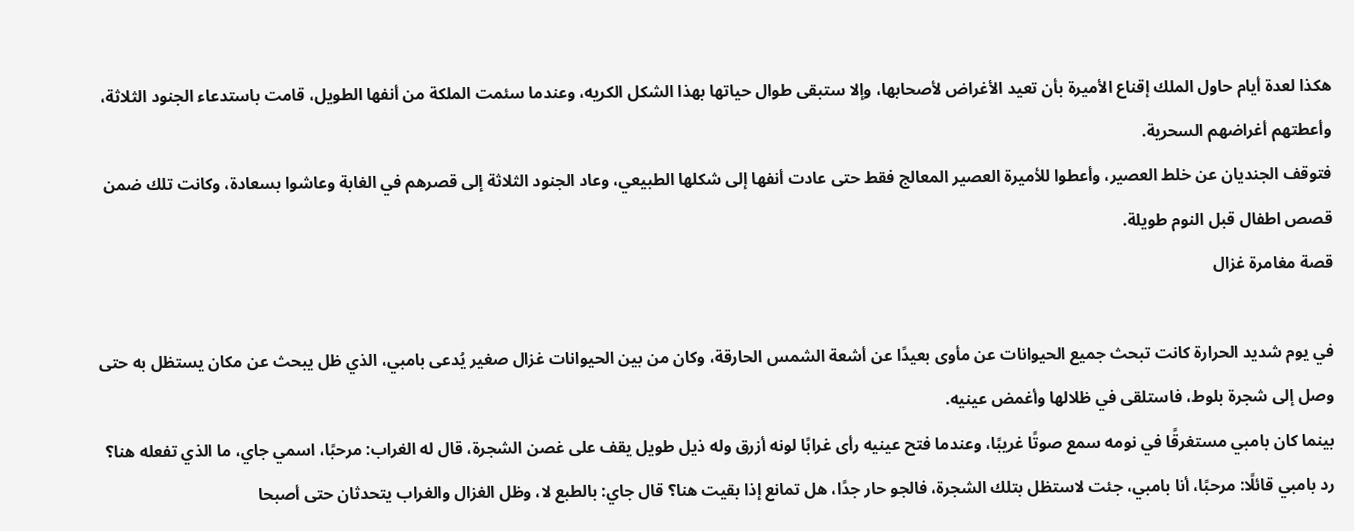هكذا لعدة أيام حاول الملك إقناع الأميرة بأن تعيد الأغراض لأصحابها، وإلا ستبقى طوال حياتها بهذا الشكل الكريه، وعندما سئمت الملكة من أنفها الطويل، قامت باستدعاء الجنود الثلاثة، وأعطتهم أغراضهم السحرية.
فتوقف الجنديان عن خلط العصير، وأعطوا للأميرة العصير المعالج فقط حتى عادت أنفها إلى شكلها الطبيعي، وعاد الجنود الثلاثة إلى قصرهم في الغابة وعاشوا بسعادة، وكانت تلك ضمن قصص اطفال قبل النوم طويلة.
قصة مغامرة غزال

في يوم شديد الحرارة كانت تبحث جميع الحيوانات عن مأوى بعيدًا عن أشعة الشمس الحارقة، وكان من بين الحيوانات غزال صغير يُدعى بامبي، الذي ظل يبحث عن مكان يستظل به حتى وصل إلى شجرة بلوط، فاستلقى في ظلالها وأغمض عينيه.
بينما كان بامبي مستغرقًا في نومه سمع صوتًا غريبًا، وعندما فتح عينيه رأى غرابًا لونه أزرق وله ذيل طويل يقف على غصن الشجرة، قال له الغراب: مرحبًا، اسمي جاي، ما الذي تفعله هنا؟
رد بامبي قائلًا: مرحبًا، أنا بامبي، جئت لاستظل بتلك الشجرة، فالجو حار جدًا، هل تمانع إذا بقيت هنا؟ قال جاي: بالطبع لا، وظل الغزال والغراب يتحدثان حتى أصبحا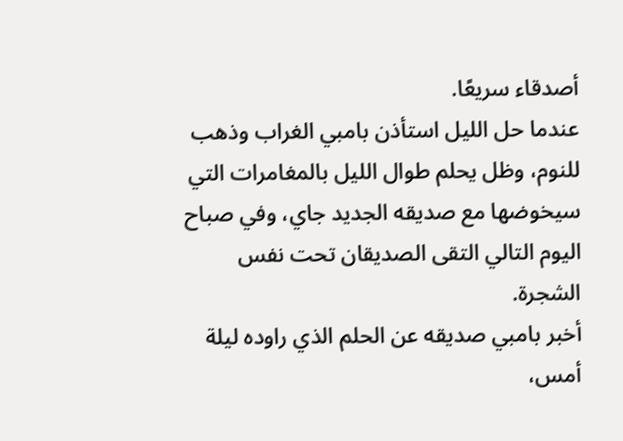أصدقاء سريعًا.
عندما حل الليل استأذن بامبي الغراب وذهب للنوم، وظل يحلم طوال الليل بالمغامرات التي سيخوضها مع صديقه الجديد جاي، وفي صباح اليوم التالي التقى الصديقان تحت نفس الشجرة.
أخبر بامبي صديقه عن الحلم الذي راوده ليلة أمس،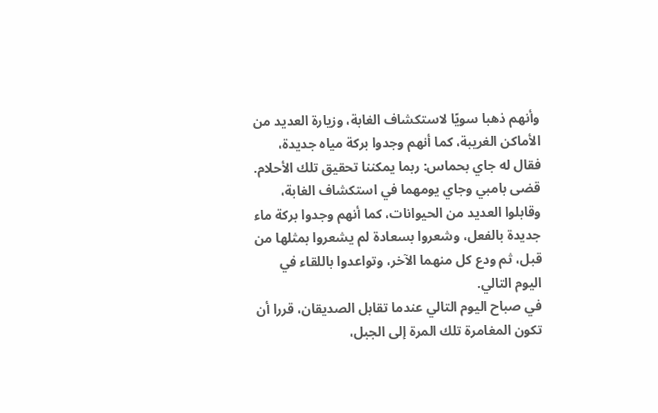وأنهم ذهبا سويًا لاستكشاف الغابة، وزيارة العديد من الأماكن الغريبة، كما أنهم وجدوا بركة مياه جديدة، فقال له جاي بحماس: ربما يمكننا تحقيق تلك الأحلام.
قضى بامبي وجاي يومهما في استكشاف الغابة، وقابلوا العديد من الحيوانات، كما أنهم وجدوا بركة ماء جديدة بالفعل، وشعروا بسعادة لم يشعروا بمثلها من قبل، ثم ودع كل منهما الآخر، وتواعدوا باللقاء في اليوم التالي.
في صباح اليوم التالي عندما تقابل الصديقان، قررا أن تكون المغامرة تلك المرة إلى الجبل،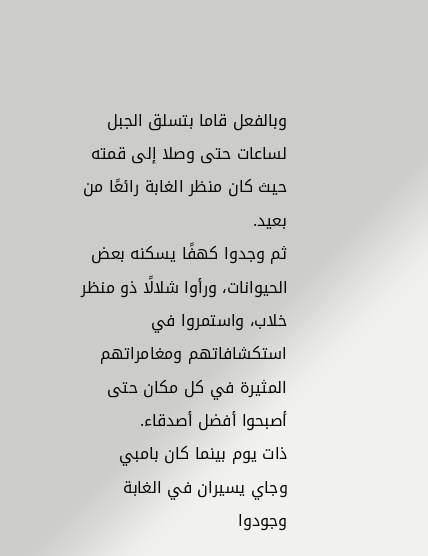وبالفعل قاما بتسلق الجبل لساعات حتى وصلا إلى قمته حيث كان منظر الغابة رائعًا من بعيد.
ثم وجدوا كهفًا يسكنه بعض الحيوانات، ورأوا شلالًا ذو منظر خلاب، واستمروا في استكشافاتهم ومغامراتهم المثيرة في كل مكان حتى أصبحوا أفضل أصدقاء.
ذات يوم بينما كان بامبي وجاي يسيران في الغابة وجودوا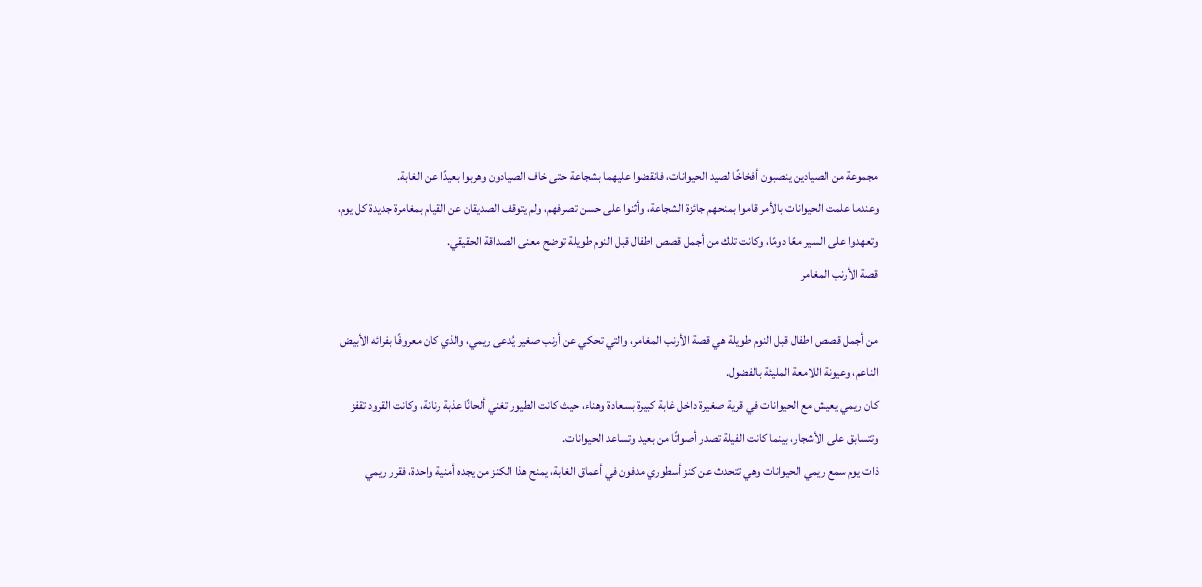مجموعة من الصيادين ينصبون أفخاخًا لصيد الحيوانات، فانقضوا عليهما بشجاعة حتى خاف الصيادون وهربوا بعيدًا عن الغابة.
وعندما علمت الحيوانات بالأمر قاموا بمنحهم جائزة الشجاعة، وأثنوا على حسن تصرفهم، ولم يتوقف الصديقان عن القيام بمغامرة جديدة كل يوم، وتعهدوا على السير معًا دومًا، وكانت تلك من أجمل قصص اطفال قبل النوم طويلة توضح معنى الصداقة الحقيقي.
قصة الأرنب المغامر

من أجمل قصص اطفال قبل النوم طويلة هي قصة الأرنب المغامر، والتي تحكي عن أرنب صغير يُدعى ريمي، والذي كان معروفًا بفرائه الأبيض الناعم، وعيونة اللامعة المليئة بالفضول.
كان ريمي يعيش مع الحيوانات في قرية صغيرة داخل غابة كبيرة بسعادة وهناء، حيث كانت الطيور تغني ألحانًا عذبة رنانة، وكانت القرود تقفز وتتسابق على الأشجار، بينما كانت الفيلة تصدر أصواتًا من بعيد وتساعد الحيوانات.
ذات يوم سمع ريمي الحيوانات وهي تتحدث عن كنز أسطوري مدفون في أعماق الغابة، يمنح هذا الكنز من يجده أمنية واحدة، فقرر ريمي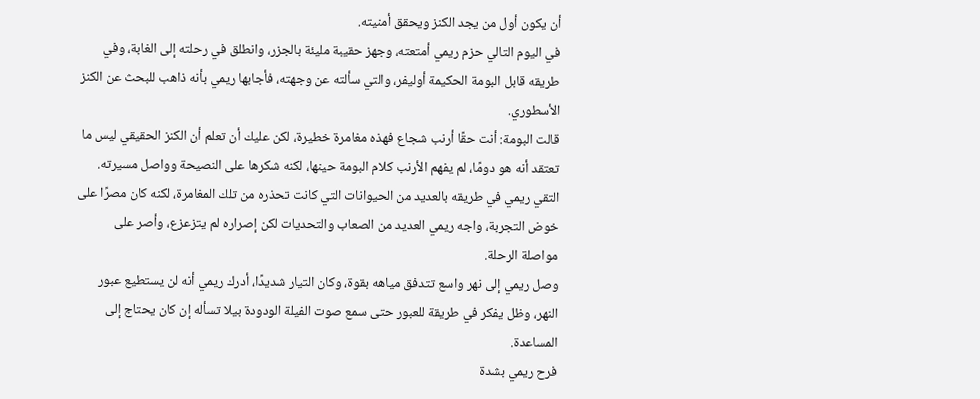أن يكون أول من يجد الكنز ويحقق أمنيته.
في اليوم التالي حزم ريمي أمتعته، وجهز حقيبة مليئة بالجزر، وانطلق في رحلته إلى الغابة، وفي طريقه قابل البومة الحكيمة أوليفر، والتي سألته عن وجهته، فأجابها ريمي بأنه ذاهب للبحث عن الكنز الأسطوري.
قالت البومة: أنت حقًا أرنب شجاع فهذه مغامرة خطيرة، لكن عليك أن تعلم أن الكنز الحقيقي ليس ما تعتقد أنه هو دومًا، لم يفهم الأرنب كلام البومة حينها، لكنه شكرها على النصيحة وواصل مسيرته.
التقي ريمي في طريقه بالعديد من الحيوانات التي كانت تحذره من تلك المغامرة، لكنه كان مصرًا على خوض التجربة، واجه ريمي العديد من الصعاب والتحديات لكن إصراره لم يتزعزع، وأصر على مواصلة الرحلة.
وصل ريمي إلى نهر واسع تتدفق مياهه بقوة، وكان التيار شديدًا، أدرك ريمي أنه لن يستطيع عبور النهر، وظل يفكر في طريقة للعبور حتى سمع صوت الفيلة الودودة بيلا تسأله إن كان يحتاج إلى المساعدة.
فرح ريمي بشدة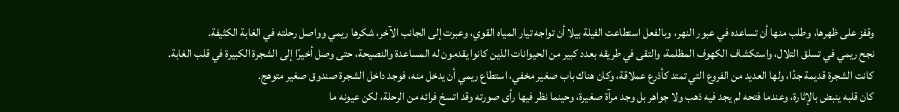وقفز على ظهرها، وطلب منها أن تساعده في عبور النهر، وبالفعل استطاعت الفيلة بيلا أن تواجه تيار المياه القوي، وعبرت إلى الجانب الآخر، شكرها ريمي وواصل رحلته في الغابة الكثيفة.
نجح ريمي في تسلق التلال، واستكشاف الكهوف المظلمة، والتقى في طريقه بعدد كبير من الحيوانات الذين كانوا يقدمون له المساعدة والنصيحة، حتى وصل أخيرًا إلى الشجرة الكبيرة في قلب الغابة.
كانت الشجرة قديمة جدًا، ولها العديد من الفروع التي تمتد كأذرع عملاقة، وكان هناك باب صغير مخفي، استطاع ريمي أن يدخل منه، فوجد داخل الشجرة صندوق صغير متوهج.
كان قلبه ينبض بالإثارة، وعندما فتحه لم يجد فيه ذهب ولا جواهر بل وجد مرآة صغيرة، وحينما نظر فيها رأى صورته وقد اتسخ فرائه من الرحلة، لكن عيونه ما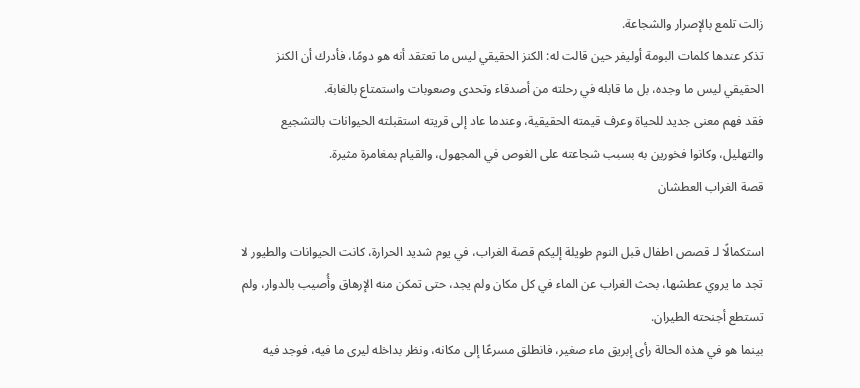زالت تلمع بالإصرار والشجاعة.
تذكر عندها كلمات البومة أوليفر حين قالت له: الكنز الحقيقي ليس ما تعتقد أنه هو دومًا، فأدرك أن الكنز الحقيقي ليس ما وجده، بل ما قابله في رحلته من أصدقاء وتحدى وصعوبات واستمتاع بالغابة.
فقد فهم معنى جديد للحياة وعرف قيمته الحقيقية، وعندما عاد إلى قريته استقبلته الحيوانات بالتشجيع والتهليل، وكانوا فخورين به بسبب شجاعته على الغوص في المجهول، والقيام بمغامرة مثيرة.
قصة الغراب العطشان

استكمالًا لـ قصص اطفال قبل النوم طويلة إليكم قصة الغراب، في يوم شديد الحرارة، كانت الحيوانات والطيور لا تجد ما يروي عطشها، بحث الغراب عن الماء في كل مكان ولم يجد، حتى تمكن منه الإرهاق وأُصيب بالدوار، ولم تستطع أجنحته الطيران.
بينما هو في هذه الحالة رأى إبريق ماء صغير، فانطلق مسرعًا إلى مكانه، ونظر بداخله ليرى ما فيه، فوجد فيه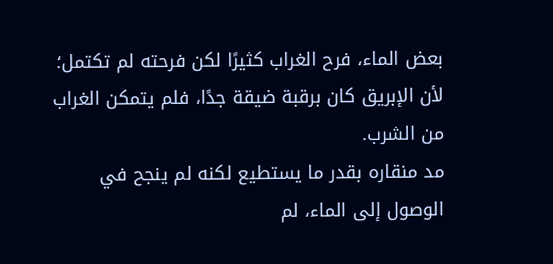بعض الماء، فرح الغراب كثيرًا لكن فرحته لم تكتمل؛ لأن الإبريق كان برقبة ضيقة جدًا، فلم يتمكن الغراب من الشرب.
مد منقاره بقدر ما يستطيع لكنه لم ينجح في الوصول إلى الماء، لم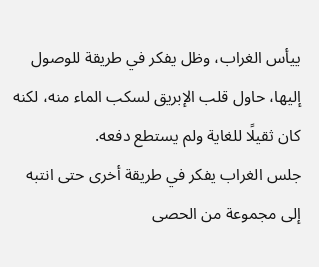ييأس الغراب، وظل يفكر في طريقة للوصول إليها، حاول قلب الإبريق لسكب الماء منه، لكنه كان ثقيلًا للغاية ولم يستطع دفعه.
جلس الغراب يفكر في طريقة أخرى حتى انتبه إلى مجموعة من الحصى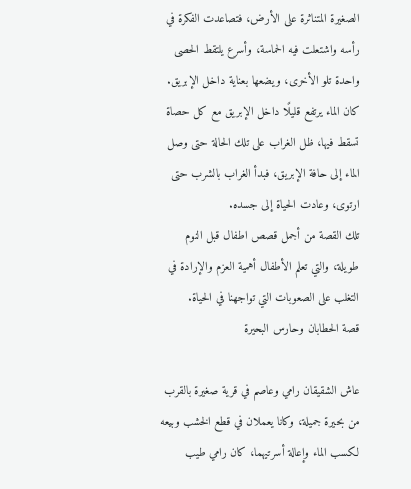الصغيرة المتناثرة على الأرض، فتصاعدت الفكرة في رأسه واشتعلت فيه الحماسة، وأسرع يلتقط الحصى واحدة تلو الأخرى، ويضعها بعناية داخل الإبريق.
كان الماء يرتفع قليلًا داخل الإبريق مع كل حصاة تسقط فيها، ظل الغراب على تلك الحالة حتى وصل الماء إلى حافة الإبريق، فبدأ الغراب بالشرب حتى ارتوى، وعادت الحياة إلى جسده.
تلك القصة من أجمل قصص اطفال قبل النوم طويلة، والتي تعلم الأطفال أهمية العزم والإرادة في التغلب على الصعوبات التي تواجهنا في الحياة.
قصة الحطابان وحارس البحيرة

عاش الشقيقان رامي وعاصم في قرية صغيرة بالقرب من بحيرة جميلة، وكانا يعملان في قطع الخشب وبيعه لكسب الماء وإعالة أسرتيهما، كان رامي طيب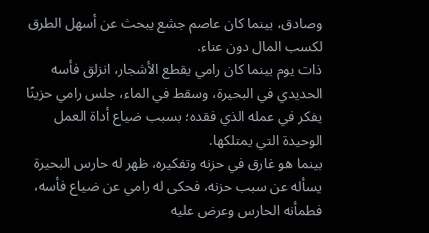وصادق، بينما كان عاصم جشع يبحث عن أسهل الطرق لكسب المال دون عناء.
ذات يوم بينما كان رامي يقطع الأشجار، انزلق فأسه الحديدي في البحيرة، وسقط في الماء، جلس رامي حزينًا يفكر في عمله الذي فقده؛ بسبب ضياع أداة العمل الوحيدة التي يمتلكها.
بينما هو غارق في حزنه وتفكيره، ظهر له حارس البحيرة يسأله عن سبب حزنه، فحكى له رامي عن ضياع فأسه، فطمأنه الحارس وعرض عليه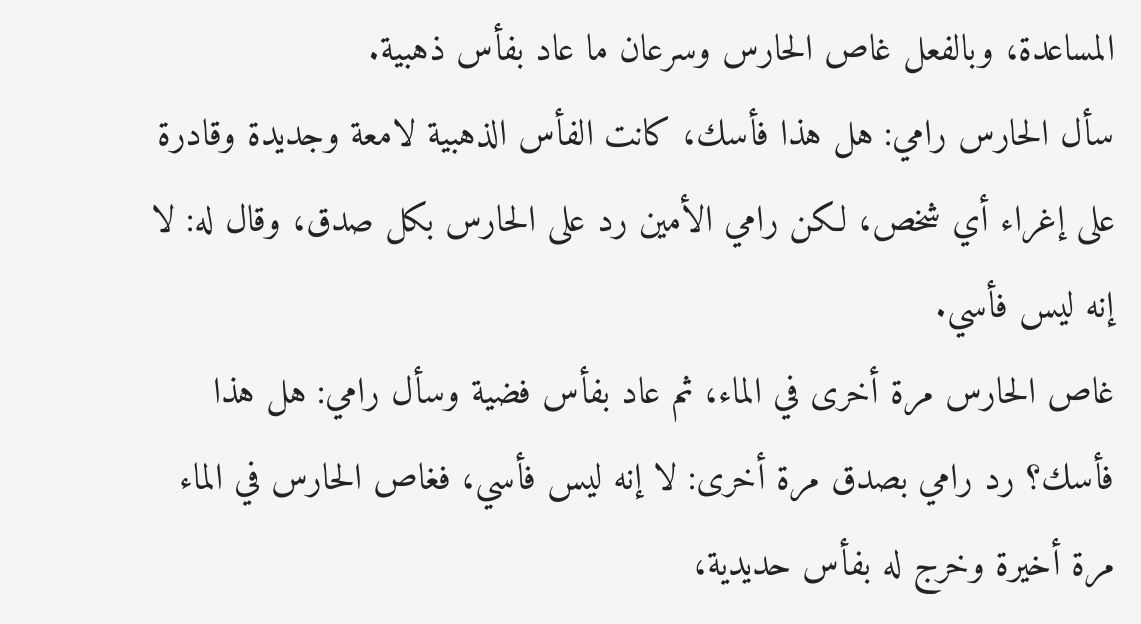المساعدة، وبالفعل غاص الحارس وسرعان ما عاد بفأس ذهبية.
سأل الحارس رامي: هل هذا فأسك، كانت الفأس الذهبية لامعة وجديدة وقادرة على إغراء أي شخص، لكن رامي الأمين رد على الحارس بكل صدق، وقال له: لا إنه ليس فأسي.
غاص الحارس مرة أخرى في الماء، ثم عاد بفأس فضية وسأل رامي: هل هذا فأسك؟ رد رامي بصدق مرة أخرى: لا إنه ليس فأسي، فغاص الحارس في الماء مرة أخيرة وخرج له بفأس حديدية،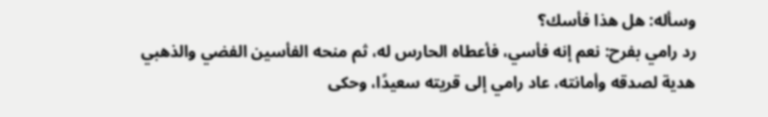وسأله: هل هذا فأسك؟
رد رامي بفرح: نعم إنه فأسي، فأعطاه الحارس له، ثم منحه الفأسين الفضي والذهبي هدية لصدقه وأمانته، عاد رامي إلى قريته سعيدًا، وحكى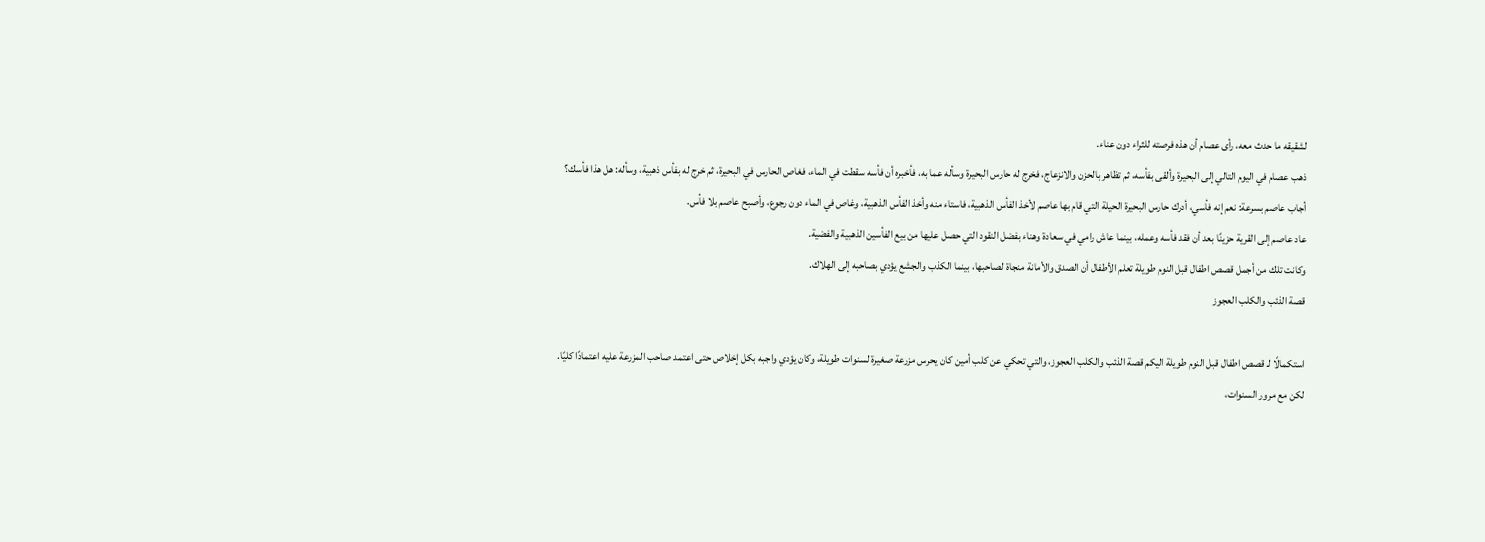لشقيقه ما حدث معه، رأى عصام أن هذه فرصته للثراء دون عناء.
ذهب عصام في اليوم التالي إلى البحيرة وألقى بفأسه، ثم تظاهر بالحزن والانزعاج، فخرج له حارس البحيرة وسأله عما به، فأخبره أن فأسه سقطت في الماء، فغاص الحارس في البحيرة، ثم خرج له بفأس ذهبية، وسأله: هل هذا فأسك؟
أجاب عاصم بسرعة: نعم إنه فأسي، أدرك حارس البحيرة الحيلة التي قام بها عاصم لأخذ الفأس الذهبية، فاستاء منه وأخذ الفأس الذهبية، وغاص في الماء دون رجوع، وأصبح عاصم بلا فأس.
عاد عاصم إلى القرية حزينًا بعد أن فقد فأسه وعمله، بينما عاش رامي في سعادة وهناء بفضل النقود التي حصل عليها من بيع الفأسين الذهبية والفضية.
وكانت تلك من أجمل قصص اطفال قبل النوم طويلة تعلم الأطفال أن الصدق والأمانة منجاة لصاحبها، بينما الكذب والجشع يؤدي بصاحبه إلى الهلاك.
قصة الذئب والكلب العجوز

استكمالًا لـ قصص اطفال قبل النوم طويلة اليكم قصة الذئب والكلب العجوز، والتي تحكي عن كلب أمين كان يحرس مزرعة صغيرة لسنوات طويلة، وكان يؤدي واجبه بكل إخلاص حتى اعتمد صاحب المزرعة عليه اعتمادًا كليًا.
لكن مع مرور السنوات،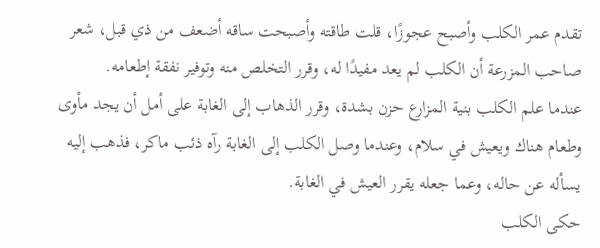تقدم عمر الكلب وأصبح عجوزًا، قلت طاقته وأصبحت ساقه أضعف من ذي قبل، شعر صاحب المزرعة أن الكلب لم يعد مفيدًا له، وقرر التخلص منه وتوفير نفقة إطعامه.
عندما علم الكلب بنية المزارع حزن بشدة، وقرر الذهاب إلى الغابة على أمل أن يجد مأوى وطعام هناك ويعيش في سلام، وعندما وصل الكلب إلى الغابة رآه ذئب ماكر، فذهب إليه يسأله عن حاله، وعما جعله يقرر العيش في الغابة.
حكى الكلب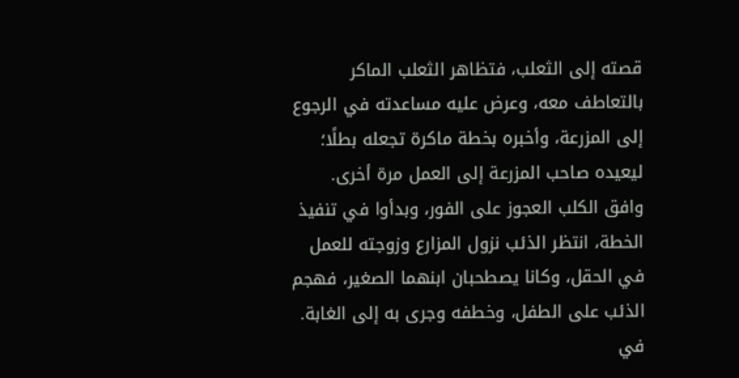قصته إلى الثعلب، فتظاهر الثعلب الماكر بالتعاطف معه، وعرض عليه مساعدته في الرجوع إلى المزرعة، وأخبره بخطة ماكرة تجعله بطلًا؛ ليعيده صاحب المزرعة إلى العمل مرة أخرى.
وافق الكلب العجوز على الفور، وبدأوا في تنفيذ الخطة، انتظر الذئب نزول المزارع وزوجته للعمل في الحقل، وكانا يصطحبان ابنهما الصغير، فهجم الذئب على الطفل، وخطفه وجرى به إلى الغابة.
في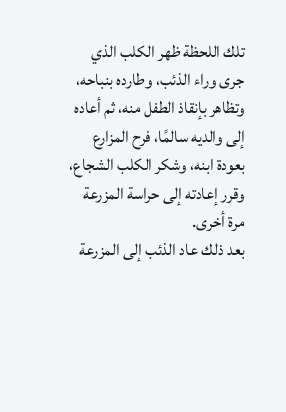تلك اللحظة ظهر الكلب الذي جرى وراء الذئب، وطارده بنباحه، وتظاهر بإنقاذ الطفل منه، ثم أعاده إلى والديه سالمًا، فرح المزارع بعودة ابنه، وشكر الكلب الشجاع، وقرر إعادته إلى حراسة المزرعة مرة أخرى.
بعد ذلك عاد الذئب إلى المزرعة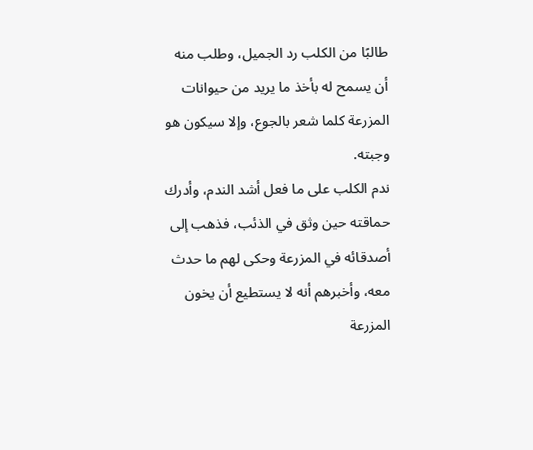طالبًا من الكلب رد الجميل، وطلب منه أن يسمح له بأخذ ما يريد من حيوانات المزرعة كلما شعر بالجوع، وإلا سيكون هو وجبته.
ندم الكلب على ما فعل أشد الندم، وأدرك حماقته حين وثق في الذئب، فذهب إلى أصدقائه في المزرعة وحكى لهم ما حدث معه، وأخبرهم أنه لا يستطيع أن يخون المزرعة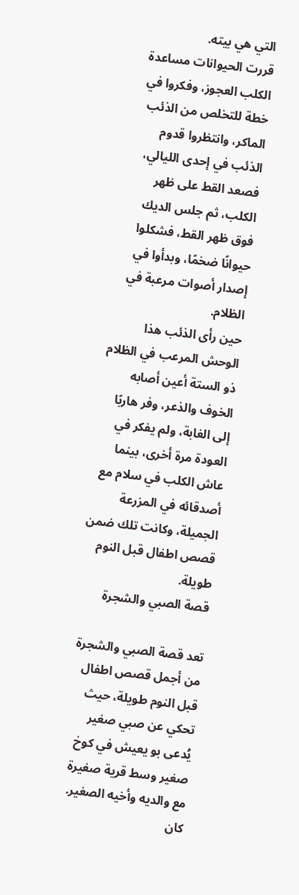التي هي بيته.
قررت الحيوانات مساعدة الكلب العجوز، وفكروا في خطة للتخلص من الذئب الماكر، وانتظروا قدوم الذئب في إحدى الليالي، فصعد القط على ظهر الكلب، ثم جلس الديك فوق ظهر القط، فشكلوا حيوانًا ضخمًا، وبدأوا في إصدار أصوات مرعبة في الظلام.
حين رأى الذئب هذا الوحش المرعب في الظلام ذو الستة أعين أصابه الخوف والذعر، وفر هاربًا إلى الغابة، ولم يفكر في العودة مرة أخرى، بينما عاش الكلب في سلام مع أصدقائه في المزرعة الجميلة، وكانت تلك ضمن قصص اطفال قبل النوم طويلة.
قصة الصبي والشجرة

تعد قصة الصبي والشجرة من أجمل قصص اطفال قبل النوم طويلة، حيث تحكي عن صبي صغير يُدعى بو يعيش في كوخ صغير وسط قرية صغيرة مع والديه وأخيه الصغير.
كان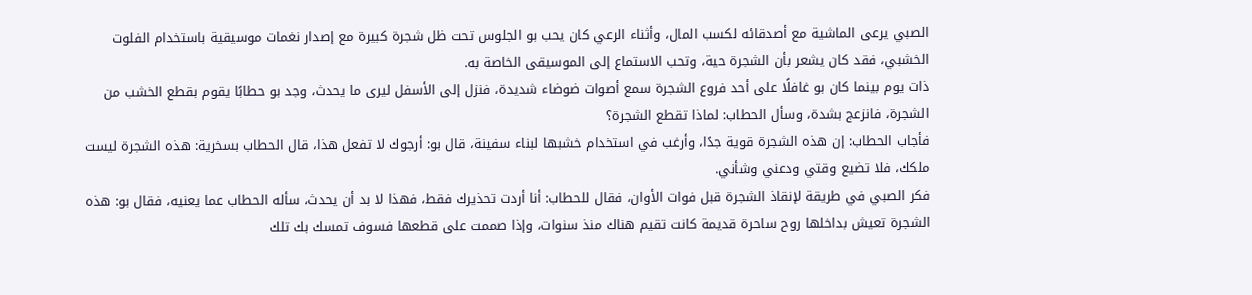الصبي يرعى الماشية مع أصدقائه لكسب المال، وأثناء الرعي كان يحب بو الجلوس تحت ظل شجرة كبيرة مع إصدار نغمات موسيقية باستخدام الفلوت الخشبي، فقد كان يشعر بأن الشجرة حية، وتحب الاستماع إلى الموسيقى الخاصة به.
ذات يوم بينما كان بو غافلًا على أحد فروع الشجرة سمع أصوات ضوضاء شديدة، فنزل إلى الأسفل ليرى ما يحدث، وجد بو حطابًا يقوم بقطع الخشب من الشجرة، فانزعج بشدة، وسأل الحطاب: لماذا تقطع الشجرة؟
فأجاب الحطاب: إن هذه الشجرة قوية جدًا، وأرغب في استخدام خشبها لبناء سفينة، قال بو: أرجوك لا تفعل هذا، قال الحطاب بسخرية: هذه الشجرة ليست ملكك، فلا تضيع وقتي ودعني وشأني.
فكر الصبي في طريقة لإنقاذ الشجرة قبل فوات الأوان، فقال للحطاب: أنا أردت تحذيرك فقط، فهذا لا بد أن يحدث، سأله الحطاب عما يعنيه، فقال بو: هذه الشجرة تعيش بداخلها روح ساحرة قديمة كانت تقيم هناك منذ سنوات، وإذا صممت على قطعها فسوف تمسك بك تلك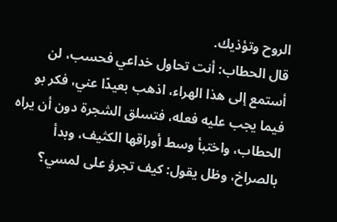الروح وتؤذيك.
قال الحطاب: أنت تحاول خداعي فحسب، لن أستمع إلى هذا الهراء، اذهب بعيدًا عني، فكر بو فيما يجب عليه فعله، فتسلق الشجرة دون أن يراه الحطاب، واختبأ وسط أوراقها الكثيف، وبدأ بالصراخ، وظل يقول: كيف تجرؤ على لمسي؟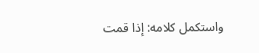واستكمل كلامه: إذا قمت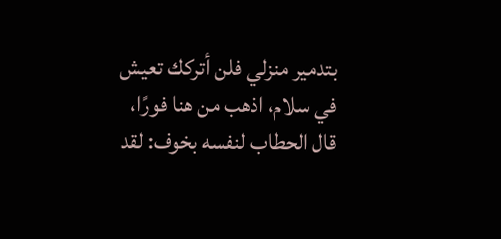بتدمير منزلي فلن أتركك تعيش في سلام، اذهب من هنا فورًا، قال الحطاب لنفسه بخوف: لقد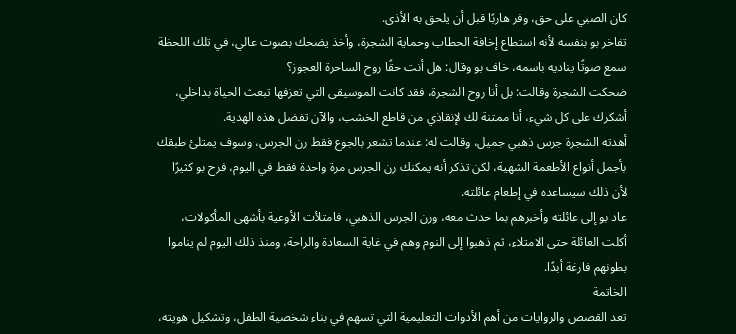كان الصبي على حق، وفر هاربًا قبل أن يلحق به الأذى.
تفاخر بو بنفسه لأنه استطاع إخافة الحطاب وحماية الشجرة، وأخذ يضحك بصوت عالي، في تلك اللحظة سمع صوتًا يناديه باسمه، خاف بو وقال: هل أنت حقًا روح الساحرة العجوز؟
ضحكت الشجرة وقالت: بل أنا روح الشجرة، فقد كانت الموسيقى التي تعزفها تبعث الحياة بداخلي، أشكرك على كل شيء، أنا ممتنة لك لإنقاذي من قاطع الخشب، والآن تفضل هذه الهدية.
أهدته الشجرة جرس ذهبي جميل، وقالت له: عندما تشعر بالجوع فقط رن الجرس، وسوف يمتلئ طبقك بأجمل أنواع الأطعمة الشهية، لكن تذكر أنه يمكنك رن الجرس مرة واحدة فقط في اليوم، فرح بو كثيرًا لأن ذلك سيساعده في إطعام عائلته.
عاد بو إلى عائلته وأخبرهم بما حدث معه، ورن الجرس الذهبي، فامتلأت الأوعية بأشهى المأكولات، أكلت العائلة حتى الامتلاء، ثم ذهبوا إلى النوم وهم في غاية السعادة والراحة، ومنذ ذلك اليوم لم يناموا بطونهم فارغة أبدًا.
الخاتمة
تعد القصص والروايات من أهم الأدوات التعليمية التي تسهم في بناء شخصية الطفل، وتشكيل هويته،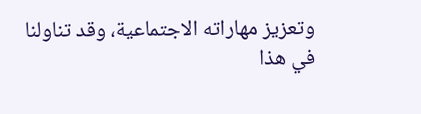وتعزيز مهاراته الاجتماعية، وقد تناولنا في هذا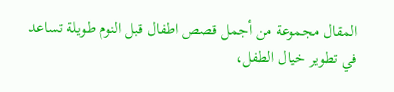المقال مجموعة من أجمل قصص اطفال قبل النوم طويلة تساعد في تطوير خيال الطفل،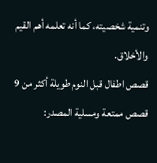وتنمية شخصيته، كما أنه تعلمه أهم القيم والأخلاق.
قصص اطفال قبل النوم طويلة أكثر من 9 قصص ممتعة ومسلية المصدر: